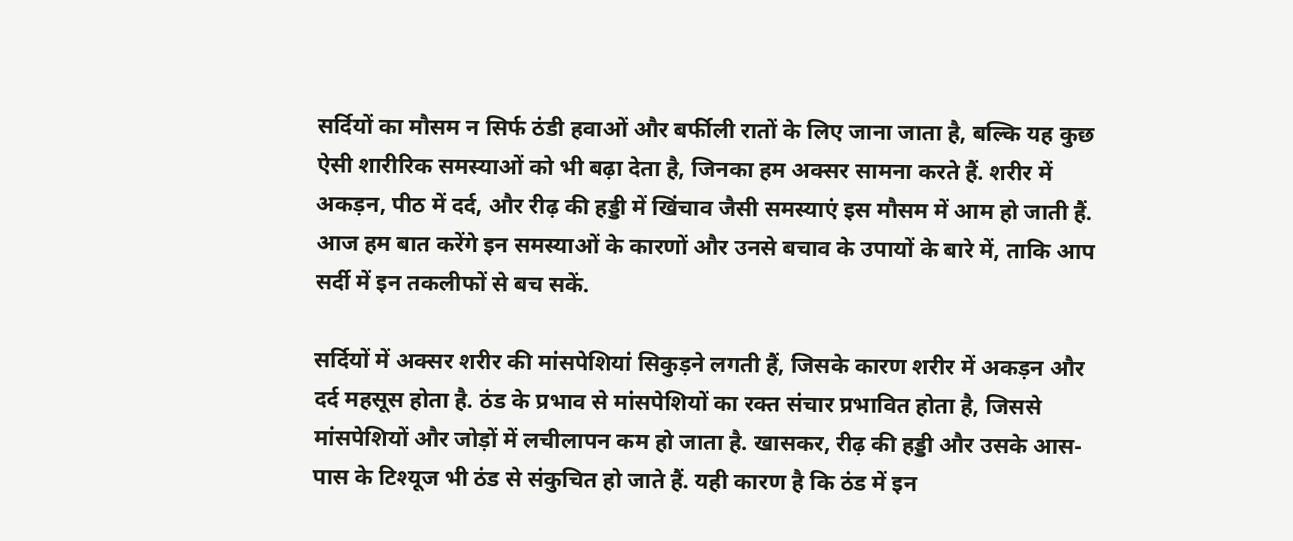सर्दियों का मौसम न सिर्फ ठंडी हवाओं और बर्फीली रातों के लिए जाना जाता है, बल्कि यह कुछ ऐसी शारीरिक समस्याओं को भी बढ़ा देता है, जिनका हम अक्सर सामना करते हैं. शरीर में अकड़न, पीठ में दर्द, और रीढ़ की हड्डी में खिंचाव जैसी समस्याएं इस मौसम में आम हो जाती हैं. आज हम बात करेंगे इन समस्याओं के कारणों और उनसे बचाव के उपायों के बारे में, ताकि आप सर्दी में इन तकलीफों से बच सकें.

सर्दियों में अक्सर शरीर की मांसपेशियां सिकुड़ने लगती हैं, जिसके कारण शरीर में अकड़न और दर्द महसूस होता है. ठंड के प्रभाव से मांसपेशियों का रक्त संचार प्रभावित होता है, जिससे मांसपेशियों और जोड़ों में लचीलापन कम हो जाता है. खासकर, रीढ़ की हड्डी और उसके आस-पास के टिश्यूज भी ठंड से संकुचित हो जाते हैं. यही कारण है कि ठंड में इन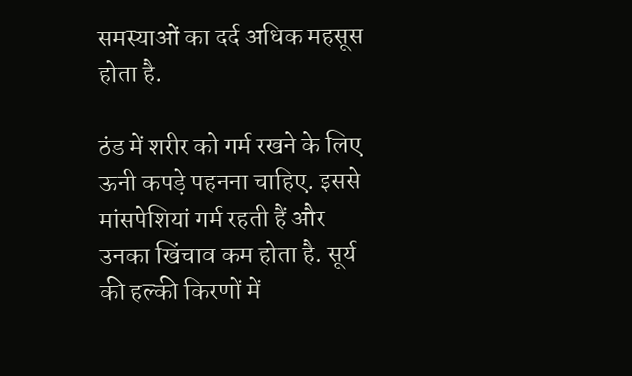समस्याओं का दर्द अधिक महसूस होता है.

ठंड में शरीर को गर्म रखने के लिए ऊनी कपड़े पहनना चाहिए. इससे मांसपेशियां गर्म रहती हैं और उनका खिंचाव कम होता है. सूर्य की हल्की किरणों में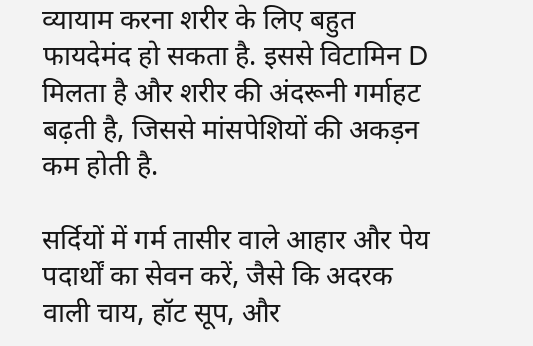व्यायाम करना शरीर के लिए बहुत फायदेमंद हो सकता है. इससे विटामिन D मिलता है और शरीर की अंदरूनी गर्माहट बढ़ती है, जिससे मांसपेशियों की अकड़न कम होती है.

सर्दियों में गर्म तासीर वाले आहार और पेय पदार्थों का सेवन करें, जैसे कि अदरक वाली चाय, हॉट सूप, और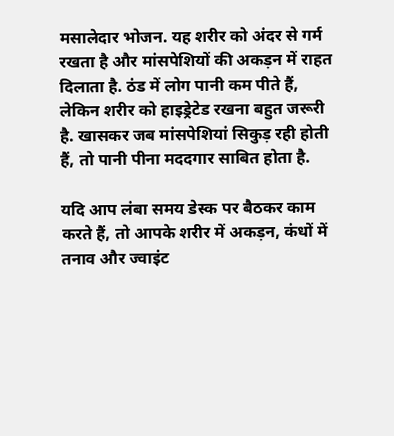मसालेदार भोजन. यह शरीर को अंदर से गर्म रखता है और मांसपेशियों की अकड़न में राहत दिलाता है. ठंड में लोग पानी कम पीते हैं, लेकिन शरीर को हाइड्रेटेड रखना बहुत जरूरी है. खासकर जब मांसपेशियां सिकुड़ रही होती हैं, तो पानी पीना मददगार साबित होता है.

यदि आप लंबा समय डेस्क पर बैठकर काम करते हैं, तो आपके शरीर में अकड़न, कंधों में तनाव और ज्वाइंट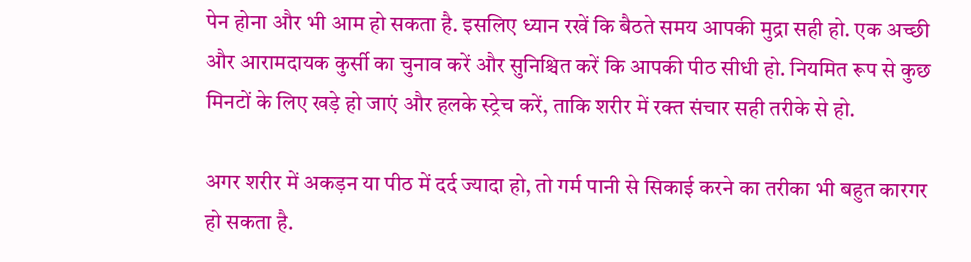पेन होना और भी आम हो सकता है. इसलिए ध्यान रखें कि बैठते समय आपकी मुद्रा सही हो. एक अच्छी और आरामदायक कुर्सी का चुनाव करें और सुनिश्चित करें कि आपकी पीठ सीधी हो. नियमित रूप से कुछ मिनटों के लिए खड़े हो जाएं और हलके स्ट्रेच करें, ताकि शरीर में रक्त संचार सही तरीके से हो.

अगर शरीर में अकड़न या पीठ में दर्द ज्यादा हो, तो गर्म पानी से सिकाई करने का तरीका भी बहुत कारगर हो सकता है.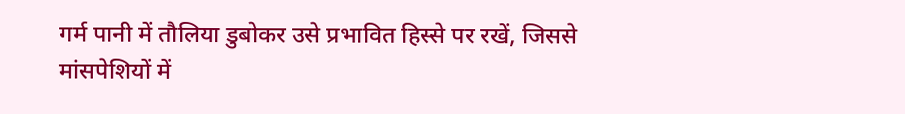गर्म पानी में तौलिया डुबोकर उसे प्रभावित हिस्से पर रखें, जिससे मांसपेशियों में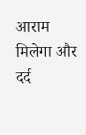आराम मिलेगा और दर्द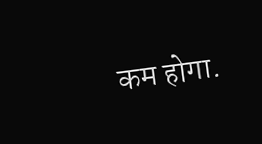कम होगा.